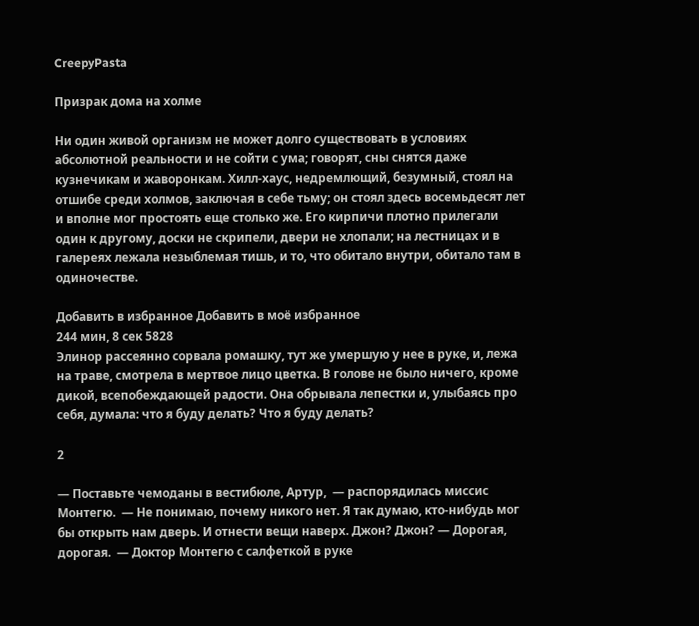CreepyPasta

Призрак дома на холме

Ни один живой организм не может долго существовать в условиях абсолютной реальности и не сойти с ума; говорят, сны снятся даже кузнечикам и жаворонкам. Хилл-хаус, недремлющий, безумный, стоял на отшибе среди холмов, заключая в себе тьму; он стоял здесь восемьдесят лет и вполне мог простоять еще столько же. Его кирпичи плотно прилегали один к другому, доски не скрипели, двери не хлопали; на лестницах и в галереях лежала незыблемая тишь, и то, что обитало внутри, обитало там в одиночестве.

Добавить в избранное Добавить в моё избранное
244 мин, 8 сек 5828
Элинор рассеянно сорвала ромашку, тут же умершую у нее в руке, и, лежа на траве, смотрела в мертвое лицо цветка. В голове не было ничего, кроме дикой, всепобеждающей радости. Она обрывала лепестки и, улыбаясь про себя, думала: что я буду делать? Что я буду делать?

2

— Поставьте чемоданы в вестибюле, Артур,  — распорядилась миссис Монтегю.  — Не понимаю, почему никого нет. Я так думаю, кто-нибудь мог бы открыть нам дверь. И отнести вещи наверх. Джон? Джон? — Дорогая, дорогая.  — Доктор Монтегю с салфеткой в руке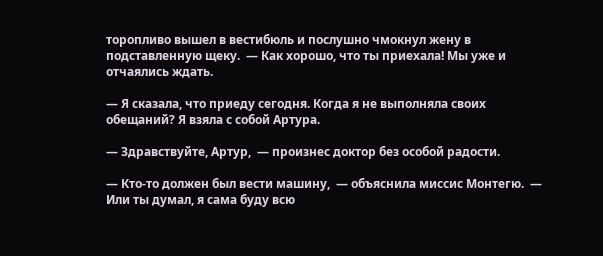торопливо вышел в вестибюль и послушно чмокнул жену в подставленную щеку.  — Как хорошо, что ты приехала! Мы уже и отчаялись ждать.

— Я сказала, что приеду сегодня. Когда я не выполняла своих обещаний? Я взяла с собой Артура.

— Здравствуйте, Артур,  — произнес доктор без особой радости.

— Кто-то должен был вести машину,  — объяснила миссис Монтегю.  — Или ты думал, я сама буду всю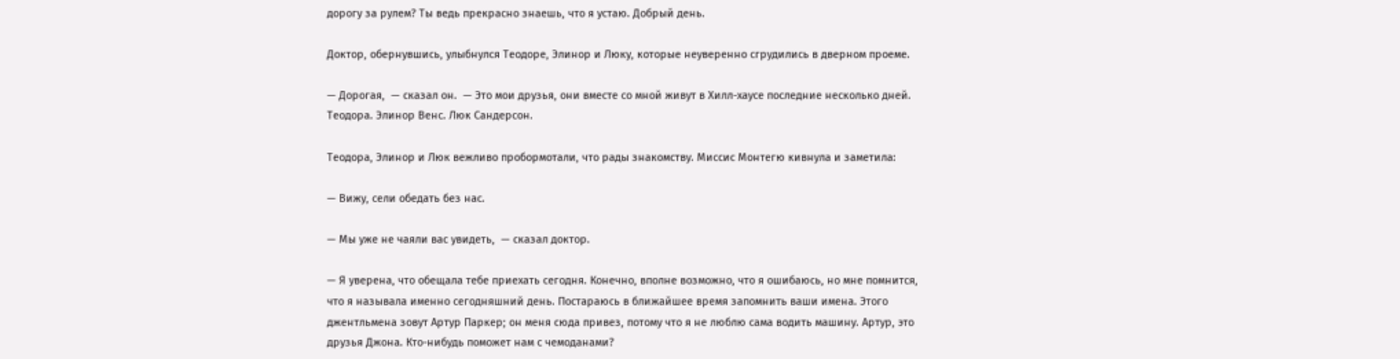дорогу за рулем? Ты ведь прекрасно знаешь, что я устаю. Добрый день.

Доктор, обернувшись, улыбнулся Теодоре, Элинор и Люку, которые неуверенно сгрудились в дверном проеме.

— Дорогая,  — сказал он.  — Это мои друзья, они вместе со мной живут в Хилл-хаусе последние несколько дней. Теодора. Элинор Венс. Люк Сандерсон.

Теодора, Элинор и Люк вежливо пробормотали, что рады знакомству. Миссис Монтегю кивнула и заметила:

— Вижу, сели обедать без нас.

— Мы уже не чаяли вас увидеть,  — сказал доктор.

— Я уверена, что обещала тебе приехать сегодня. Конечно, вполне возможно, что я ошибаюсь, но мне помнится, что я называла именно сегодняшний день. Постараюсь в ближайшее время запомнить ваши имена. Этого джентльмена зовут Артур Паркер; он меня сюда привез, потому что я не люблю сама водить машину. Артур, это друзья Джона. Кто-нибудь поможет нам с чемоданами?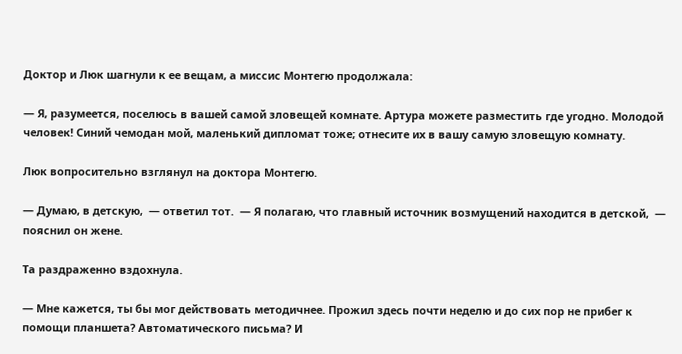Доктор и Люк шагнули к ее вещам, а миссис Монтегю продолжала:

— Я, разумеется, поселюсь в вашей самой зловещей комнате. Артура можете разместить где угодно. Молодой человек! Синий чемодан мой, маленький дипломат тоже; отнесите их в вашу самую зловещую комнату.

Люк вопросительно взглянул на доктора Монтегю.

— Думаю, в детскую,  — ответил тот.  — Я полагаю, что главный источник возмущений находится в детской,  — пояснил он жене.

Та раздраженно вздохнула.

— Мне кажется, ты бы мог действовать методичнее. Прожил здесь почти неделю и до сих пор не прибег к помощи планшета? Автоматического письма? И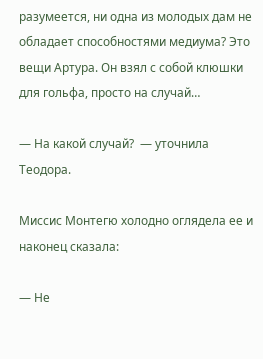разумеется, ни одна из молодых дам не обладает способностями медиума? Это вещи Артура. Он взял с собой клюшки для гольфа, просто на случай…

— На какой случай?  — уточнила Теодора.

Миссис Монтегю холодно оглядела ее и наконец сказала:

— Не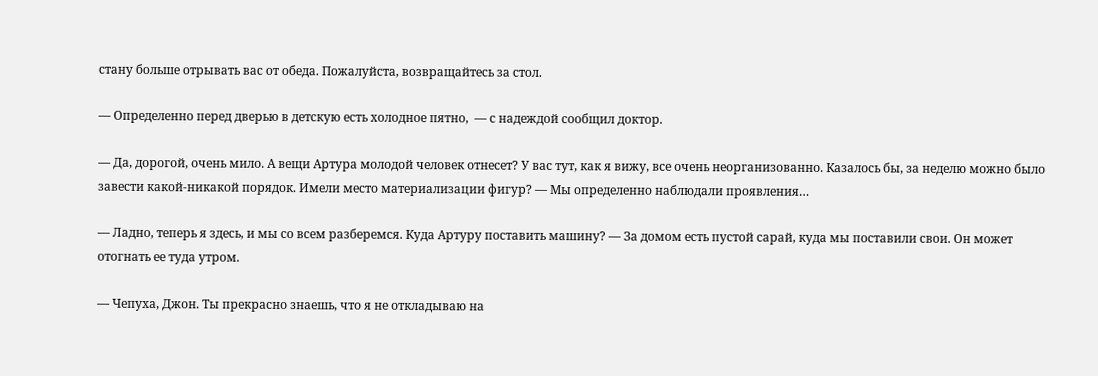стану больше отрывать вас от обеда. Пожалуйста, возвращайтесь за стол.

— Определенно перед дверью в детскую есть холодное пятно,  — с надеждой сообщил доктор.

— Да, дорогой, очень мило. А вещи Артура молодой человек отнесет? У вас тут, как я вижу, все очень неорганизованно. Казалось бы, за неделю можно было завести какой-никакой порядок. Имели место материализации фигур? — Мы определенно наблюдали проявления…

— Ладно, теперь я здесь, и мы со всем разберемся. Куда Артуру поставить машину? — За домом есть пустой сарай, куда мы поставили свои. Он может отогнать ее туда утром.

— Чепуха, Джон. Ты прекрасно знаешь, что я не откладываю на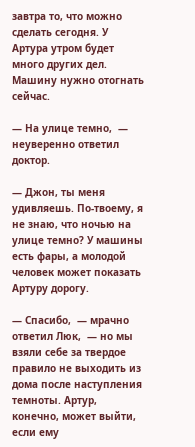завтра то, что можно сделать сегодня. У Артура утром будет много других дел. Машину нужно отогнать сейчас.

— На улице темно,  — неуверенно ответил доктор.

— Джон, ты меня удивляешь. По-твоему, я не знаю, что ночью на улице темно? У машины есть фары, а молодой человек может показать Артуру дорогу.

— Спасибо,  — мрачно ответил Люк,  — но мы взяли себе за твердое правило не выходить из дома после наступления темноты. Артур, конечно, может выйти, если ему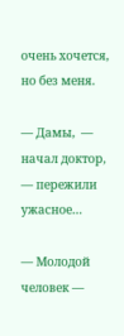очень хочется, но без меня.

— Дамы,  — начал доктор,  — пережили ужасное…

— Молодой человек —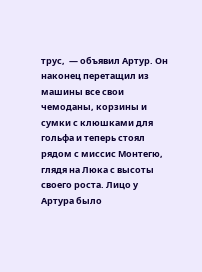трус,  — объявил Артур. Он наконец перетащил из машины все свои чемоданы, корзины и сумки с клюшками для гольфа и теперь стоял рядом с миссис Монтегю, глядя на Люка с высоты своего роста. Лицо у Артура было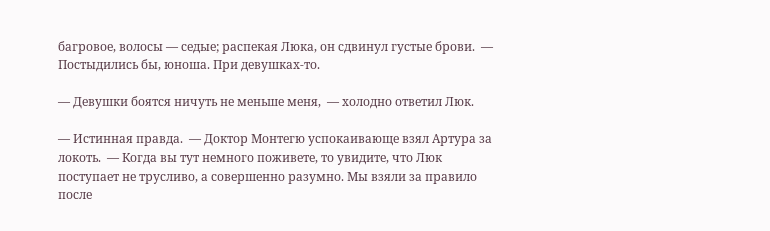багровое, волосы — седые; распекая Люка, он сдвинул густые брови.  — Постыдились бы, юноша. При девушках-то.

— Девушки боятся ничуть не меньше меня,  — холодно ответил Люк.

— Истинная правда.  — Доктор Монтегю успокаивающе взял Артура за локоть.  — Когда вы тут немного поживете, то увидите, что Люк поступает не трусливо, а совершенно разумно. Мы взяли за правило после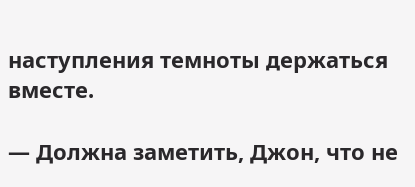наступления темноты держаться вместе.

— Должна заметить, Джон, что не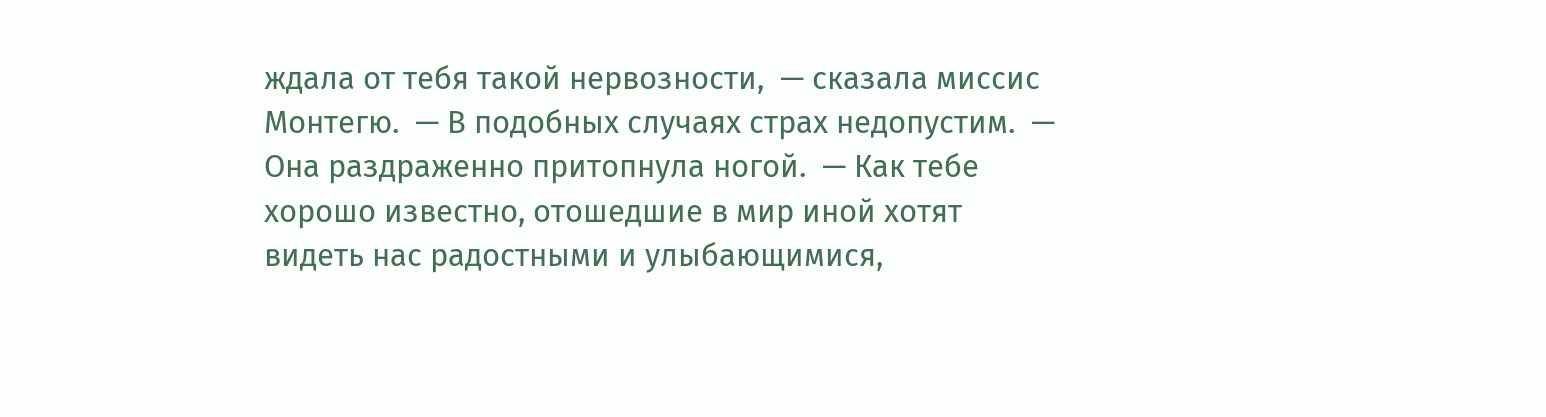ждала от тебя такой нервозности,  — сказала миссис Монтегю.  — В подобных случаях страх недопустим.  — Она раздраженно притопнула ногой.  — Как тебе хорошо известно, отошедшие в мир иной хотят видеть нас радостными и улыбающимися,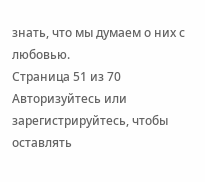знать, что мы думаем о них с любовью.
Страница 51 из 70
Авторизуйтесь или зарегистрируйтесь, чтобы оставлять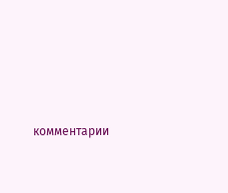комментарии